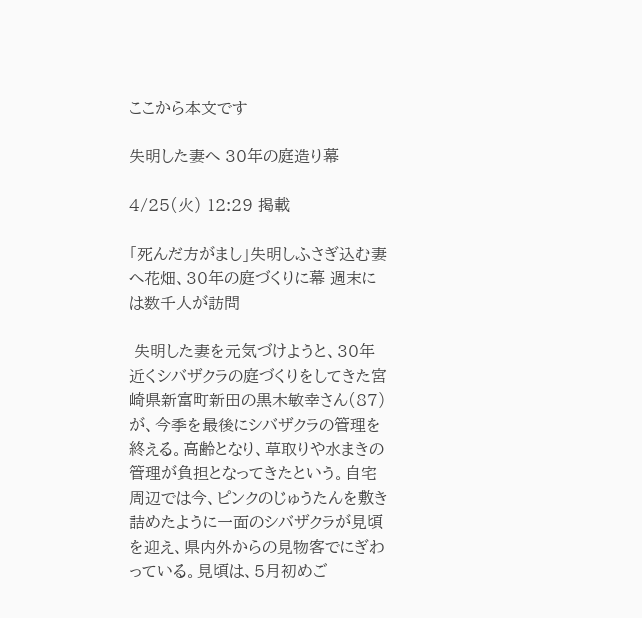ここから本文です

失明した妻へ 30年の庭造り幕

4/25(火) 12:29 掲載

「死んだ方がまし」失明しふさぎ込む妻へ花畑、30年の庭づくりに幕 週末には数千人が訪問

 失明した妻を元気づけようと、30年近くシバザクラの庭づくりをしてきた宮崎県新富町新田の黒木敏幸さん(87)が、今季を最後にシバザクラの管理を終える。高齢となり、草取りや水まきの管理が負担となってきたという。自宅周辺では今、ピンクのじゅうたんを敷き詰めたように一面のシバザクラが見頃を迎え、県内外からの見物客でにぎわっている。見頃は、5月初めご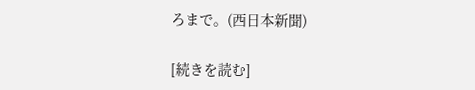ろまで。(西日本新聞)

[続きを読む]